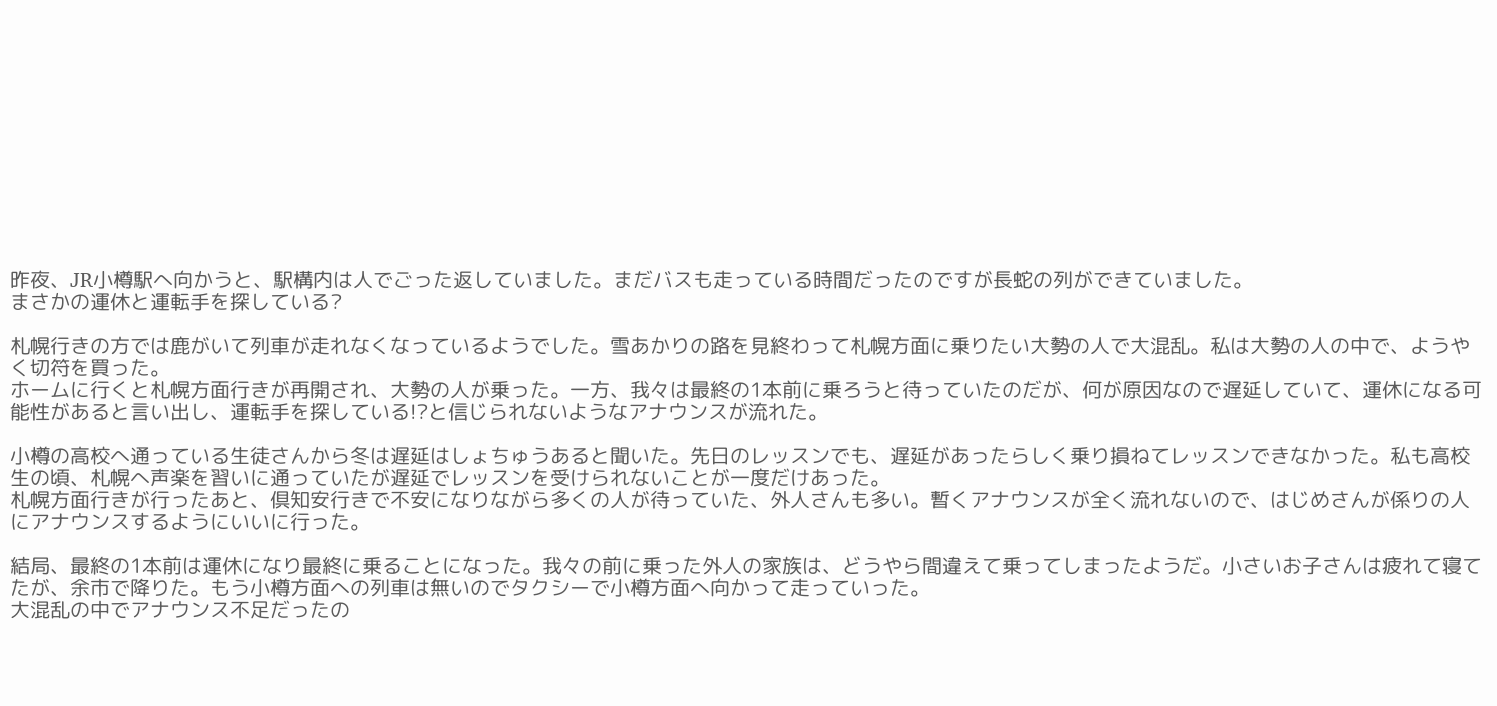昨夜、JR小樽駅へ向かうと、駅構内は人でごった返していました。まだバスも走っている時間だったのですが長蛇の列ができていました。
まさかの運休と運転手を探している?

札幌行きの方では鹿がいて列車が走れなくなっているようでした。雪あかりの路を見終わって札幌方面に乗りたい大勢の人で大混乱。私は大勢の人の中で、ようやく切符を買った。
ホームに行くと札幌方面行きが再開され、大勢の人が乗った。一方、我々は最終の1本前に乗ろうと待っていたのだが、何が原因なので遅延していて、運休になる可能性があると言い出し、運転手を探している!?と信じられないようなアナウンスが流れた。

小樽の高校へ通っている生徒さんから冬は遅延はしょちゅうあると聞いた。先日のレッスンでも、遅延があったらしく乗り損ねてレッスンできなかった。私も高校生の頃、札幌へ声楽を習いに通っていたが遅延でレッスンを受けられないことが一度だけあった。
札幌方面行きが行ったあと、倶知安行きで不安になりながら多くの人が待っていた、外人さんも多い。暫くアナウンスが全く流れないので、はじめさんが係りの人にアナウンスするようにいいに行った。

結局、最終の1本前は運休になり最終に乗ることになった。我々の前に乗った外人の家族は、どうやら間違えて乗ってしまったようだ。小さいお子さんは疲れて寝てたが、余市で降りた。もう小樽方面への列車は無いのでタクシーで小樽方面へ向かって走っていった。
大混乱の中でアナウンス不足だったの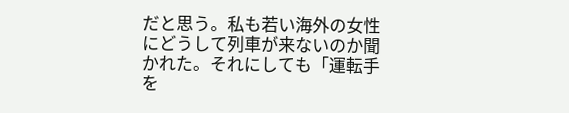だと思う。私も若い海外の女性にどうして列車が来ないのか聞かれた。それにしても「運転手を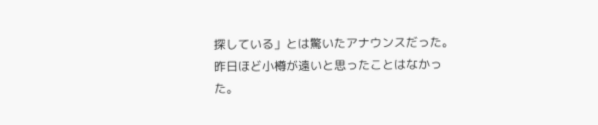探している」とは驚いたアナウンスだった。昨日ほど小樽が遠いと思ったことはなかった。